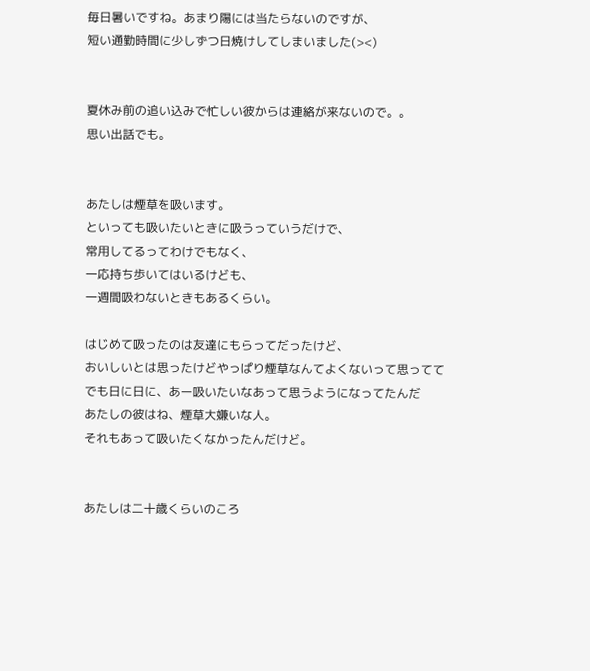毎日暑いですね。あまり陽には当たらないのですが、
短い通勤時間に少しずつ日焼けしてしまいました(><)


夏休み前の追い込みで忙しい彼からは連絡が来ないので。。
思い出話でも。


あたしは煙草を吸います。
といっても吸いたいときに吸うっていうだけで、
常用してるってわけでもなく、
一応持ち歩いてはいるけども、
一週間吸わないときもあるくらい。

はじめて吸ったのは友達にもらってだったけど、
おいしいとは思ったけどやっぱり煙草なんてよくないって思ってて
でも日に日に、あー吸いたいなあって思うようになってたんだ
あたしの彼はね、煙草大嫌いな人。
それもあって吸いたくなかったんだけど。


あたしは二十歳くらいのころ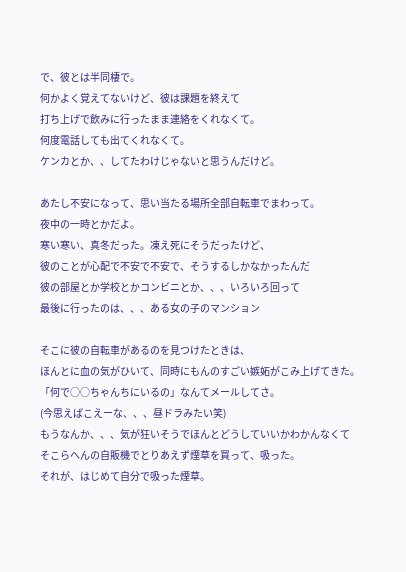で、彼とは半同棲で。
何かよく覚えてないけど、彼は課題を終えて
打ち上げで飲みに行ったまま連絡をくれなくて。
何度電話しても出てくれなくて。
ケンカとか、、してたわけじゃないと思うんだけど。

あたし不安になって、思い当たる場所全部自転車でまわって。
夜中の一時とかだよ。
寒い寒い、真冬だった。凍え死にそうだったけど、
彼のことが心配で不安で不安で、そうするしかなかったんだ
彼の部屋とか学校とかコンビニとか、、、いろいろ回って
最後に行ったのは、、、ある女の子のマンション

そこに彼の自転車があるのを見つけたときは、
ほんとに血の気がひいて、同時にもんのすごい嫉妬がこみ上げてきた。
「何で○○ちゃんちにいるの」なんてメールしてさ。
(今思えばこえーな、、、昼ドラみたい笑)
もうなんか、、、気が狂いそうでほんとどうしていいかわかんなくて
そこらへんの自販機でとりあえず煙草を買って、吸った。
それが、はじめて自分で吸った煙草。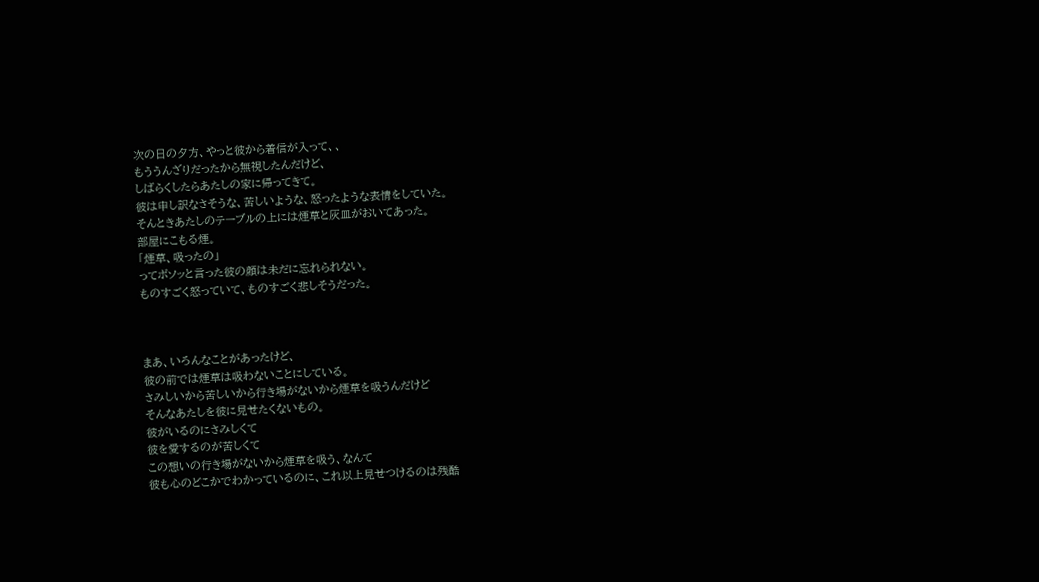次の日の夕方、やっと彼から着信が入って、、
もううんざりだったから無視したんだけど、
しばらくしたらあたしの家に帰ってきて。
彼は申し訳なさそうな、苦しいような、怒ったような表情をしていた。
そんときあたしのテーブルの上には煙草と灰皿がおいてあった。
部屋にこもる煙。
「煙草、吸ったの」
ってボソッと言った彼の顔は未だに忘れられない。
ものすごく怒っていて、ものすごく悲しそうだった。



まあ、いろんなことがあったけど、
彼の前では煙草は吸わないことにしている。
さみしいから苦しいから行き場がないから煙草を吸うんだけど
そんなあたしを彼に見せたくないもの。
彼がいるのにさみしくて
彼を愛するのが苦しくて
この想いの行き場がないから煙草を吸う、なんて
彼も心のどこかでわかっているのに、これ以上見せつけるのは残酷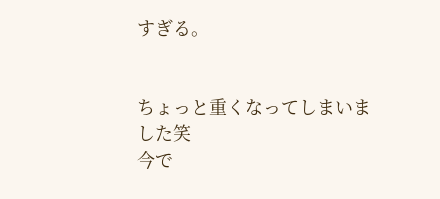すぎる。


ちょっと重くなってしまいました笑
今で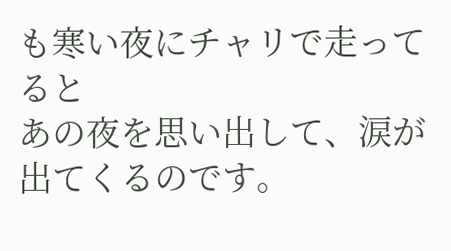も寒い夜にチャリで走ってると
あの夜を思い出して、涙が出てくるのです。